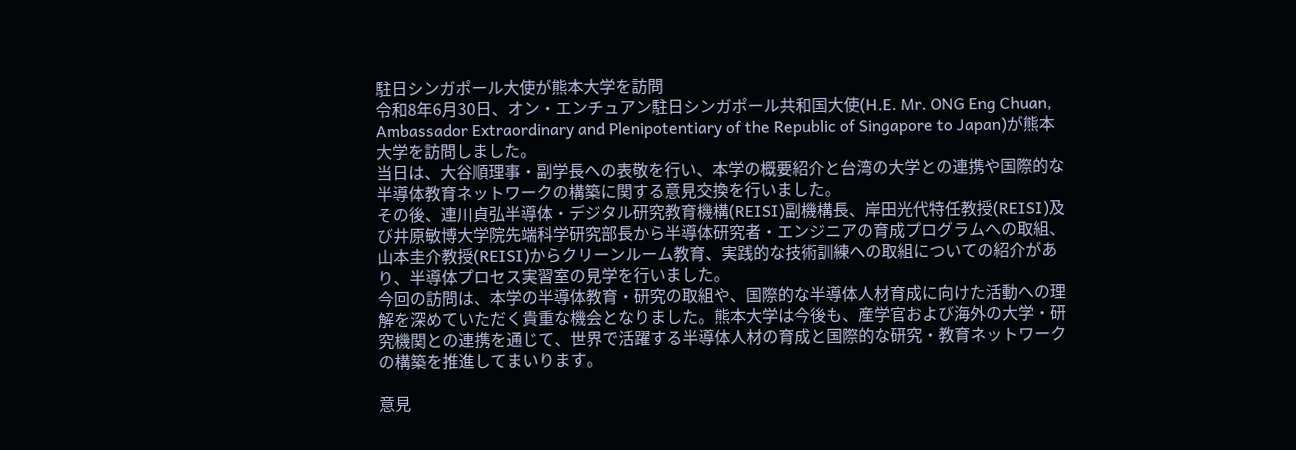駐日シンガポール大使が熊本大学を訪問
令和8年6月30日、オン・エンチュアン駐日シンガポール共和国大使(H.E. Mr. ONG Eng Chuan, Ambassador Extraordinary and Plenipotentiary of the Republic of Singapore to Japan)が熊本大学を訪問しました。
当日は、大谷順理事・副学長への表敬を行い、本学の概要紹介と台湾の大学との連携や国際的な半導体教育ネットワークの構築に関する意見交換を行いました。
その後、連川貞弘半導体・デジタル研究教育機構(REISI)副機構長、岸田光代特任教授(REISI)及び井原敏博大学院先端科学研究部長から半導体研究者・エンジニアの育成プログラムへの取組、山本圭介教授(REISI)からクリーンルーム教育、実践的な技術訓練への取組についての紹介があり、半導体プロセス実習室の見学を行いました。
今回の訪問は、本学の半導体教育・研究の取組や、国際的な半導体人材育成に向けた活動への理解を深めていただく貴重な機会となりました。熊本大学は今後も、産学官および海外の大学・研究機関との連携を通じて、世界で活躍する半導体人材の育成と国際的な研究・教育ネットワークの構築を推進してまいります。

意見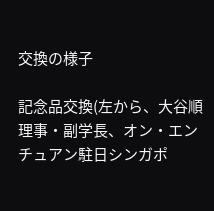交換の様子

記念品交換(左から、大谷順理事・副学長、オン・エンチュアン駐日シンガポ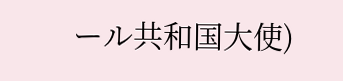ール共和国大使)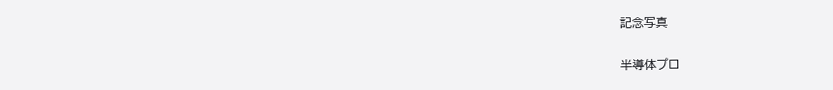記念写真

半導体プロ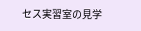セス実習室の見学